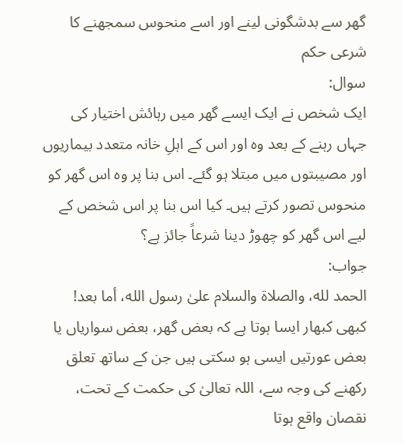گھر سے بدشگونی لینے اور اسے منحوس سمجھنے کا شرعی حکم
سوال:
ایک شخص نے ایک ایسے گھر میں رہائش اختیار کی جہاں رہنے کے بعد وہ اور اس کے اہلِ خانہ متعدد بیماریوں اور مصیبتوں میں مبتلا ہو گئے۔ اس بنا پر وہ اس گھر کو منحوس تصور کرتے ہیں۔ کیا اس بنا پر اس شخص کے لیے اس گھر کو چھوڑ دینا شرعاً جائز ہے؟
جواب:
الحمد لله، والصلاة والسلام علىٰ رسول الله، أما بعد!
کبھی کبھار ایسا ہوتا ہے کہ بعض گھر، بعض سواریاں یا بعض عورتیں ایسی ہو سکتی ہیں جن کے ساتھ تعلق رکھنے کی وجہ سے، اللہ تعالیٰ کی حکمت کے تحت، نقصان واقع ہوتا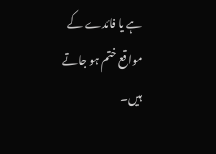ہے یا فائدے کے مواقع ختم ہو جاتے ہیں۔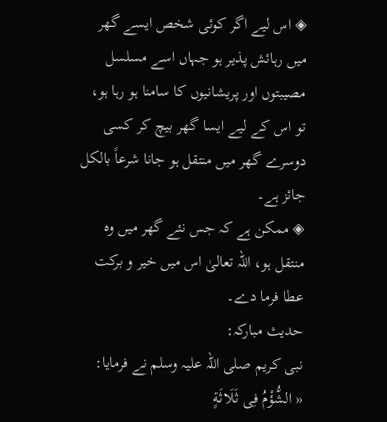◈ اس لیے اگر کوئی شخص ایسے گھر میں رہائش پذیر ہو جہاں اسے مسلسل مصیبتوں اور پریشانیوں کا سامنا ہو رہا ہو، تو اس کے لیے ایسا گھر بیچ کر کسی دوسرے گھر میں منتقل ہو جانا شرعاً بالکل جائز ہے۔
◈ ممکن ہے کہ جس نئے گھر میں وہ منتقل ہو، اللہ تعالیٰ اس میں خیر و برکت عطا فرما دے۔
حدیث مبارکہ:
نبی کریم صلی اللہ علیہ وسلم نے فرمایا:
« الشُّؤْمُ فِی ثَلَاثَةٍ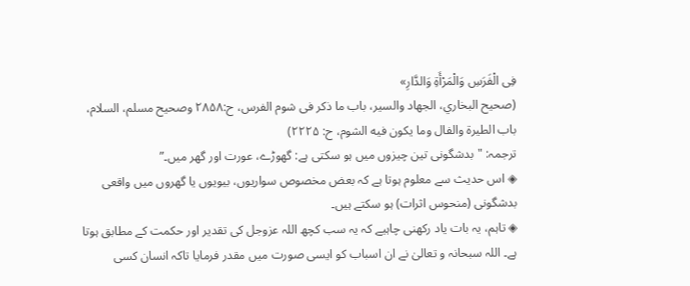فِی الْفَرَسِ وَالْمَرْأَةِ وَالدَّارِ»
(صحیح البخاري، الجهاد والسير، باب ما ذکر فی شوم الفرس، ح:۲۸۵۸ وصحیح مسلم، السلام، باب الطيرة والفال وما یکون فيه الشوم، ح: ۲۲۲۵)
ترجمہ: "بدشگونی تین چیزوں میں ہو سکتی ہے: گھوڑے، عورت اور گھر میں۔”
◈ اس حدیث سے معلوم ہوتا ہے کہ بعض مخصوص سواریوں، بیویوں یا گھروں میں واقعی بدشگونی (منحوس اثرات) ہو سکتے ہیں۔
◈ تاہم، یہ بات یاد رکھنی چاہیے کہ یہ سب کچھ اللہ عزوجل کی تقدیر اور حکمت کے مطابق ہوتا ہے۔ اللہ سبحانہ و تعالیٰ نے ان اسباب کو ایسی صورت میں مقدر فرمایا تاکہ انسان کسی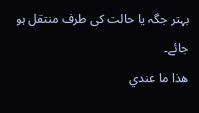بہتر جگہ یا حالت کی طرف منتقل ہو جائے۔
ھذا ما عندي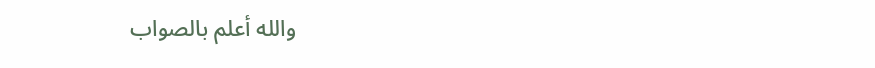والله أعلم بالصواب